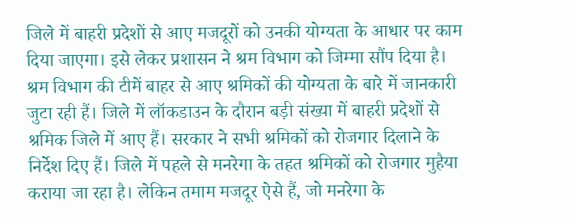जिले में बाहरी प्रदेशों से आए मजदूरों को उनकी योग्यता के आधार पर काम दिया जाएगा। इसे लेकर प्रशासन ने श्रम विभाग को जिम्मा सौंप दिया है। श्रम विभाग की टीमें बाहर से आए श्रमिकों की योग्यता के बारे में जानकारी जुटा रही हैं। जिले में लॉकडाउन के दौरान बड़ी संख्या में बाहरी प्रदेशों से श्रमिक जिले में आए हैं। सरकार ने सभी श्रमिकों को रोजगार दिलाने के निर्देश दिए हैं। जिले में पहले से मनरेगा के तहत श्रमिकों को रोजगार मुहैया कराया जा रहा है। लेकिन तमाम मजदूर ऐसे हैं, जो मनरेगा के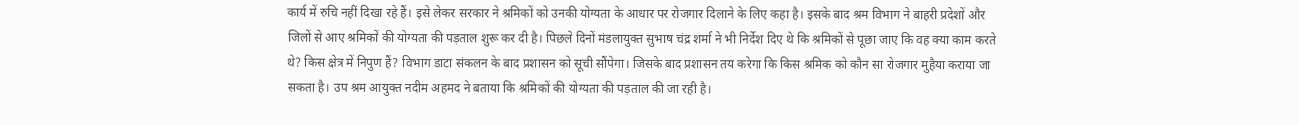कार्य में रुचि नहीं दिखा रहे हैं। इसे लेकर सरकार ने श्रमिकों को उनकी योग्यता के आधार पर रोजगार दिलाने के लिए कहा है। इसके बाद श्रम विभाग ने बाहरी प्रदेशों और जिलों से आए श्रमिकों की योग्यता की पड़ताल शुरू कर दी है। पिछले दिनों मंडलायुक्त सुभाष चंद्र शर्मा ने भी निर्देश दिए थे कि श्रमिकों से पूछा जाए कि वह क्या काम करते थे? किस क्षेत्र में निपुण हैं? विभाग डाटा संकलन के बाद प्रशासन को सूची सौंपेगा। जिसके बाद प्रशासन तय करेगा कि किस श्रमिक को कौन सा रोजगार मुहैया कराया जा सकता है। उप श्रम आयुक्त नदीम अहमद ने बताया कि श्रमिकों की योग्यता की पड़ताल की जा रही है।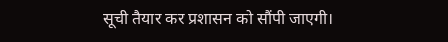सूची तैयार कर प्रशासन को सौंपी जाएगी।